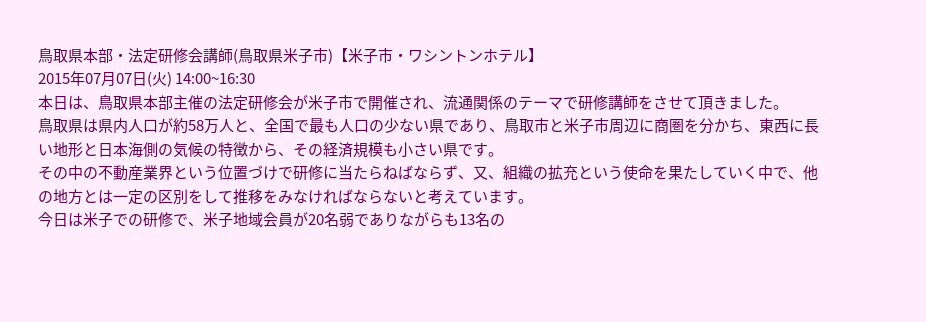鳥取県本部・法定研修会講師(鳥取県米子市)【米子市・ワシントンホテル】
2015年07月07日(火) 14:00~16:30
本日は、鳥取県本部主催の法定研修会が米子市で開催され、流通関係のテーマで研修講師をさせて頂きました。
鳥取県は県内人口が約58万人と、全国で最も人口の少ない県であり、鳥取市と米子市周辺に商圏を分かち、東西に長い地形と日本海側の気候の特徴から、その経済規模も小さい県です。
その中の不動産業界という位置づけで研修に当たらねばならず、又、組織の拡充という使命を果たしていく中で、他の地方とは一定の区別をして推移をみなければならないと考えています。
今日は米子での研修で、米子地域会員が20名弱でありながらも13名の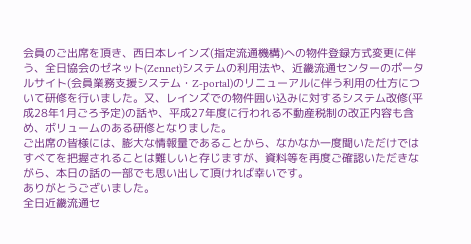会員のご出席を頂き、西日本レインズ(指定流通機構)への物件登録方式変更に伴う、全日協会のゼネット(Zennet)システムの利用法や、近畿流通センターのポータルサイト(会員業務支援システム・Z-portal)のリニューアルに伴う利用の仕方について研修を行いました。又、レインズでの物件囲い込みに対するシステム改修(平成28年1月ごろ予定)の話や、平成27年度に行われる不動産税制の改正内容も含め、ボリュームのある研修となりました。
ご出席の皆様には、膨大な情報量であることから、なかなか一度聞いただけではすべてを把握されることは難しいと存じますが、資料等を再度ご確認いただきながら、本日の話の一部でも思い出して頂ければ幸いです。
ありがとうございました。
全日近畿流通セ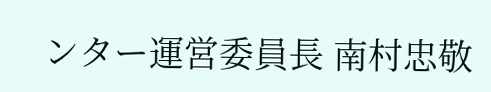ンター運営委員長 南村忠敬